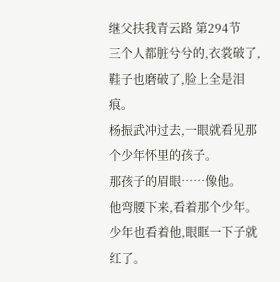继父扶我青云路 第294节
三个人都脏兮兮的,衣裳破了,鞋子也磨破了,脸上全是泪痕。
杨振武冲过去,一眼就看见那个少年怀里的孩子。
那孩子的眉眼……像他。
他弯腰下来,看着那个少年。
少年也看着他,眼眶一下子就红了。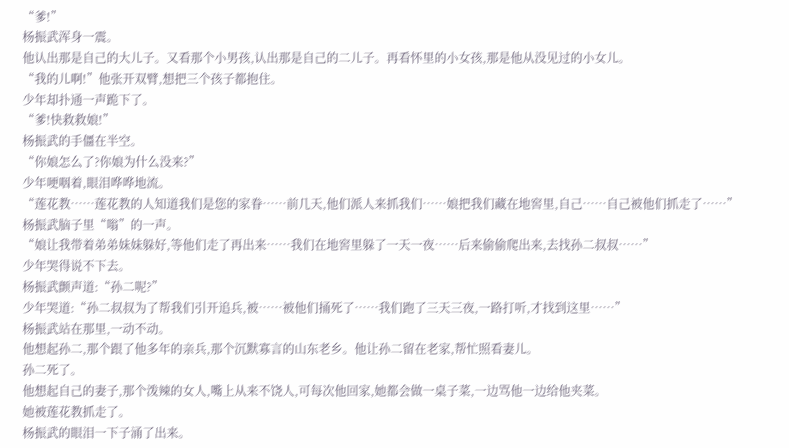“爹!”
杨振武浑身一震。
他认出那是自己的大儿子。又看那个小男孩,认出那是自己的二儿子。再看怀里的小女孩,那是他从没见过的小女儿。
“我的儿啊!”他张开双臂,想把三个孩子都抱住。
少年却扑通一声跪下了。
“爹!快救救娘!”
杨振武的手僵在半空。
“你娘怎么了?你娘为什么没来?”
少年哽咽着,眼泪哗哗地流。
“莲花教……莲花教的人知道我们是您的家眷……前几天,他们派人来抓我们……娘把我们藏在地窖里,自己……自己被他们抓走了……”
杨振武脑子里“嗡”的一声。
“娘让我带着弟弟妹妹躲好,等他们走了再出来……我们在地窖里躲了一天一夜……后来偷偷爬出来,去找孙二叔叔……”
少年哭得说不下去。
杨振武颤声道:“孙二呢?”
少年哭道:“孙二叔叔为了帮我们引开追兵,被……被他们捅死了……我们跑了三天三夜,一路打听,才找到这里……”
杨振武站在那里,一动不动。
他想起孙二,那个跟了他多年的亲兵,那个沉默寡言的山东老乡。他让孙二留在老家,帮忙照看妻儿。
孙二死了。
他想起自己的妻子,那个泼辣的女人,嘴上从来不饶人,可每次他回家,她都会做一桌子菜,一边骂他一边给他夹菜。
她被莲花教抓走了。
杨振武的眼泪一下子涌了出来。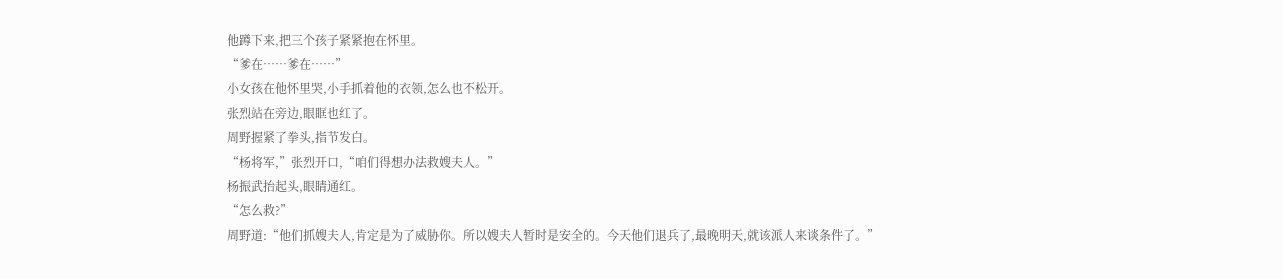他蹲下来,把三个孩子紧紧抱在怀里。
“爹在……爹在……”
小女孩在他怀里哭,小手抓着他的衣领,怎么也不松开。
张烈站在旁边,眼眶也红了。
周野握紧了拳头,指节发白。
“杨将军,”张烈开口,“咱们得想办法救嫂夫人。”
杨振武抬起头,眼睛通红。
“怎么救?”
周野道:“他们抓嫂夫人,肯定是为了威胁你。所以嫂夫人暂时是安全的。今天他们退兵了,最晚明天,就该派人来谈条件了。”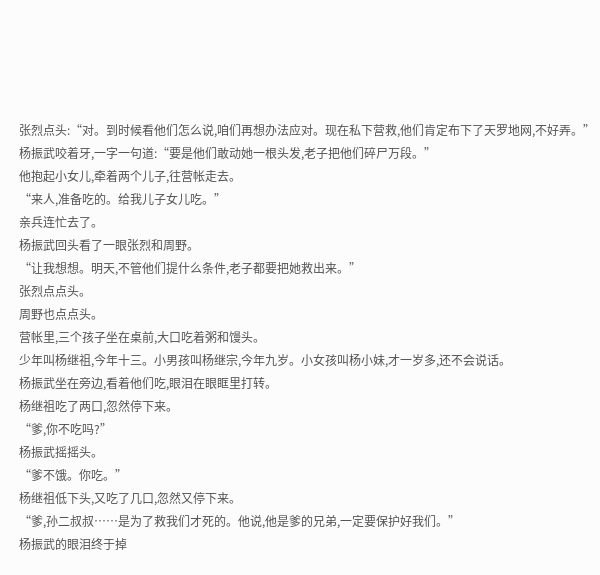张烈点头:“对。到时候看他们怎么说,咱们再想办法应对。现在私下营救,他们肯定布下了天罗地网,不好弄。”
杨振武咬着牙,一字一句道:“要是他们敢动她一根头发,老子把他们碎尸万段。”
他抱起小女儿,牵着两个儿子,往营帐走去。
“来人,准备吃的。给我儿子女儿吃。”
亲兵连忙去了。
杨振武回头看了一眼张烈和周野。
“让我想想。明天,不管他们提什么条件,老子都要把她救出来。”
张烈点点头。
周野也点点头。
营帐里,三个孩子坐在桌前,大口吃着粥和馒头。
少年叫杨继祖,今年十三。小男孩叫杨继宗,今年九岁。小女孩叫杨小妹,才一岁多,还不会说话。
杨振武坐在旁边,看着他们吃,眼泪在眼眶里打转。
杨继祖吃了两口,忽然停下来。
“爹,你不吃吗?”
杨振武摇摇头。
“爹不饿。你吃。”
杨继祖低下头,又吃了几口,忽然又停下来。
“爹,孙二叔叔……是为了救我们才死的。他说,他是爹的兄弟,一定要保护好我们。”
杨振武的眼泪终于掉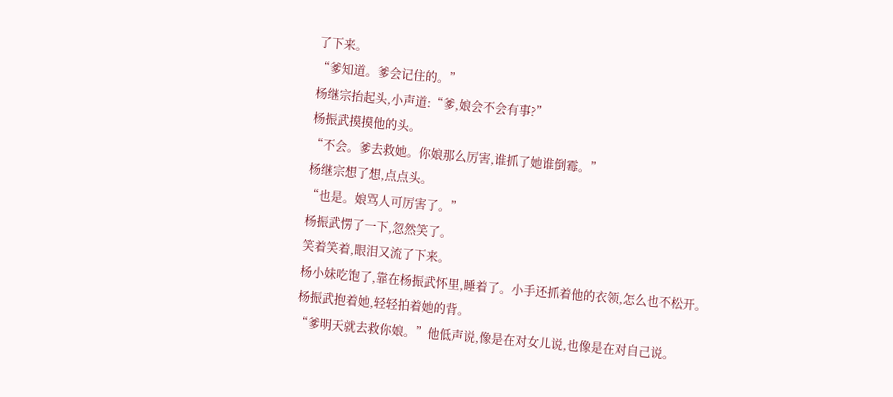了下来。
“爹知道。爹会记住的。”
杨继宗抬起头,小声道:“爹,娘会不会有事?”
杨振武摸摸他的头。
“不会。爹去救她。你娘那么厉害,谁抓了她谁倒霉。”
杨继宗想了想,点点头。
“也是。娘骂人可厉害了。”
杨振武愣了一下,忽然笑了。
笑着笑着,眼泪又流了下来。
杨小妹吃饱了,靠在杨振武怀里,睡着了。小手还抓着他的衣领,怎么也不松开。
杨振武抱着她,轻轻拍着她的背。
“爹明天就去救你娘。”他低声说,像是在对女儿说,也像是在对自己说。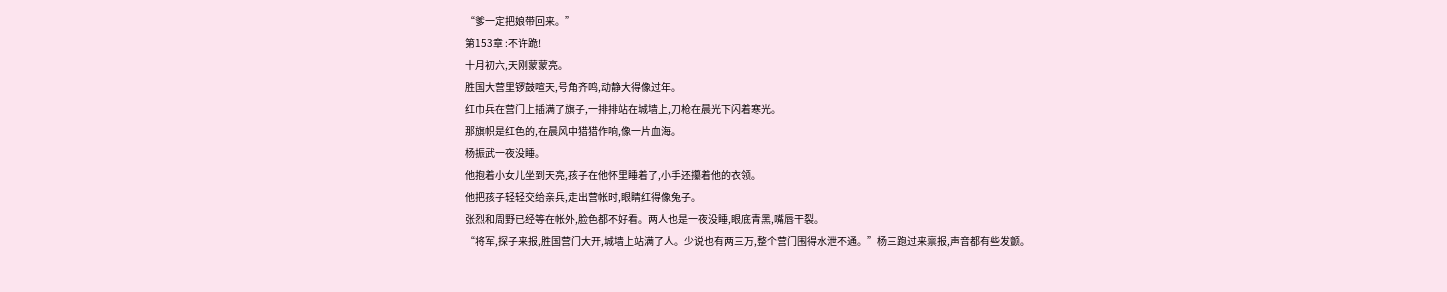“爹一定把娘带回来。”
第153章 :不许跪!
十月初六,天刚蒙蒙亮。
胜国大营里锣鼓喧天,号角齐鸣,动静大得像过年。
红巾兵在营门上插满了旗子,一排排站在城墙上,刀枪在晨光下闪着寒光。
那旗帜是红色的,在晨风中猎猎作响,像一片血海。
杨振武一夜没睡。
他抱着小女儿坐到天亮,孩子在他怀里睡着了,小手还攥着他的衣领。
他把孩子轻轻交给亲兵,走出营帐时,眼睛红得像兔子。
张烈和周野已经等在帐外,脸色都不好看。两人也是一夜没睡,眼底青黑,嘴唇干裂。
“将军,探子来报,胜国营门大开,城墙上站满了人。少说也有两三万,整个营门围得水泄不通。”杨三跑过来禀报,声音都有些发颤。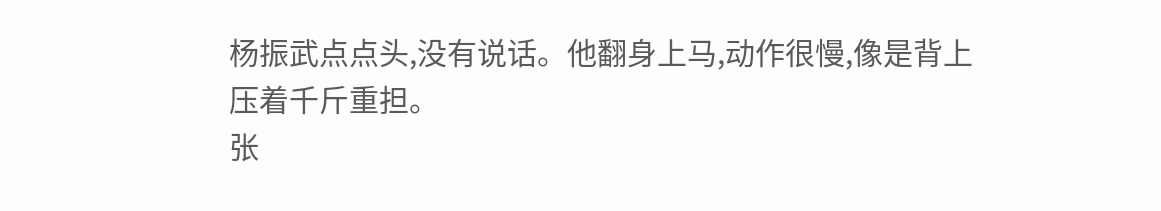杨振武点点头,没有说话。他翻身上马,动作很慢,像是背上压着千斤重担。
张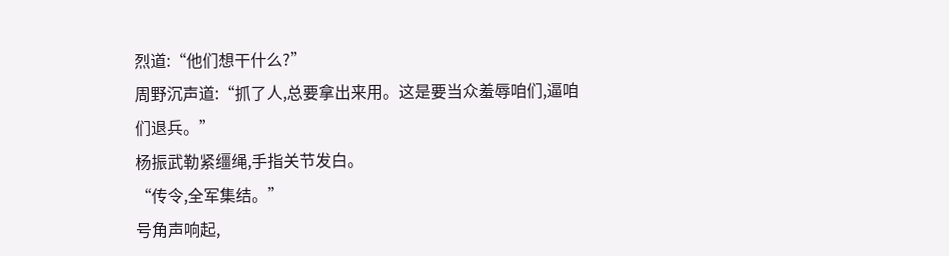烈道:“他们想干什么?”
周野沉声道:“抓了人,总要拿出来用。这是要当众羞辱咱们,逼咱们退兵。”
杨振武勒紧缰绳,手指关节发白。
“传令,全军集结。”
号角声响起,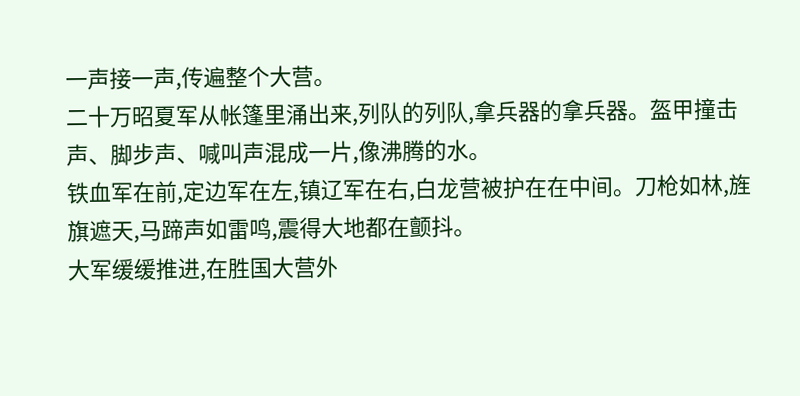一声接一声,传遍整个大营。
二十万昭夏军从帐篷里涌出来,列队的列队,拿兵器的拿兵器。盔甲撞击声、脚步声、喊叫声混成一片,像沸腾的水。
铁血军在前,定边军在左,镇辽军在右,白龙营被护在在中间。刀枪如林,旌旗遮天,马蹄声如雷鸣,震得大地都在颤抖。
大军缓缓推进,在胜国大营外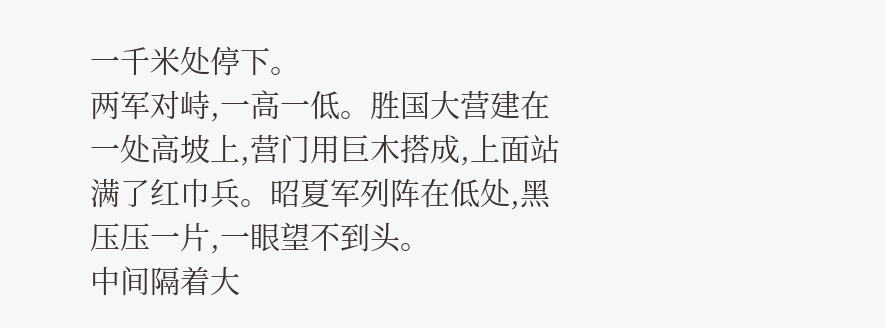一千米处停下。
两军对峙,一高一低。胜国大营建在一处高坡上,营门用巨木搭成,上面站满了红巾兵。昭夏军列阵在低处,黑压压一片,一眼望不到头。
中间隔着大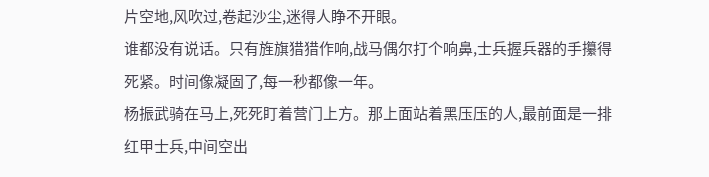片空地,风吹过,卷起沙尘,迷得人睁不开眼。
谁都没有说话。只有旌旗猎猎作响,战马偶尔打个响鼻,士兵握兵器的手攥得死紧。时间像凝固了,每一秒都像一年。
杨振武骑在马上,死死盯着营门上方。那上面站着黑压压的人,最前面是一排红甲士兵,中间空出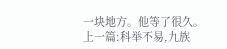一块地方。他等了很久。
上一篇:科举不易,九族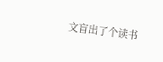文盲出了个读书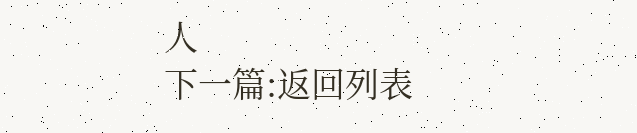人
下一篇:返回列表